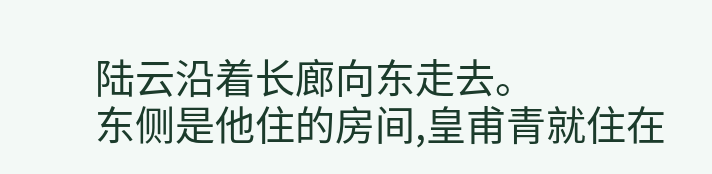陆云沿着长廊向东走去。
东侧是他住的房间,皇甫青就住在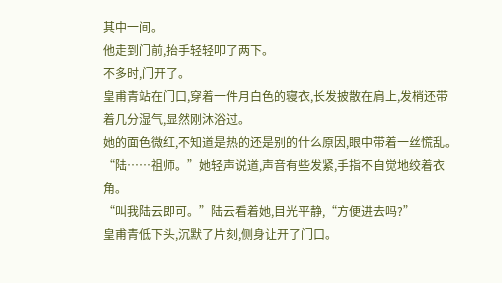其中一间。
他走到门前,抬手轻轻叩了两下。
不多时,门开了。
皇甫青站在门口,穿着一件月白色的寝衣,长发披散在肩上,发梢还带着几分湿气,显然刚沐浴过。
她的面色微红,不知道是热的还是别的什么原因,眼中带着一丝慌乱。
“陆……祖师。”她轻声说道,声音有些发紧,手指不自觉地绞着衣角。
“叫我陆云即可。”陆云看着她,目光平静,“方便进去吗?”
皇甫青低下头,沉默了片刻,侧身让开了门口。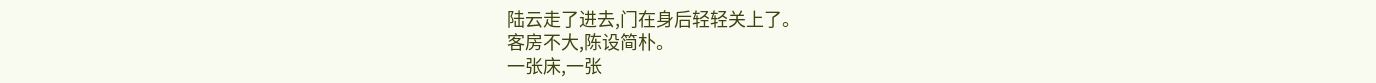陆云走了进去,门在身后轻轻关上了。
客房不大,陈设简朴。
一张床,一张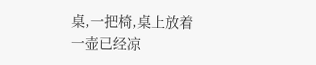桌,一把椅,桌上放着一壶已经凉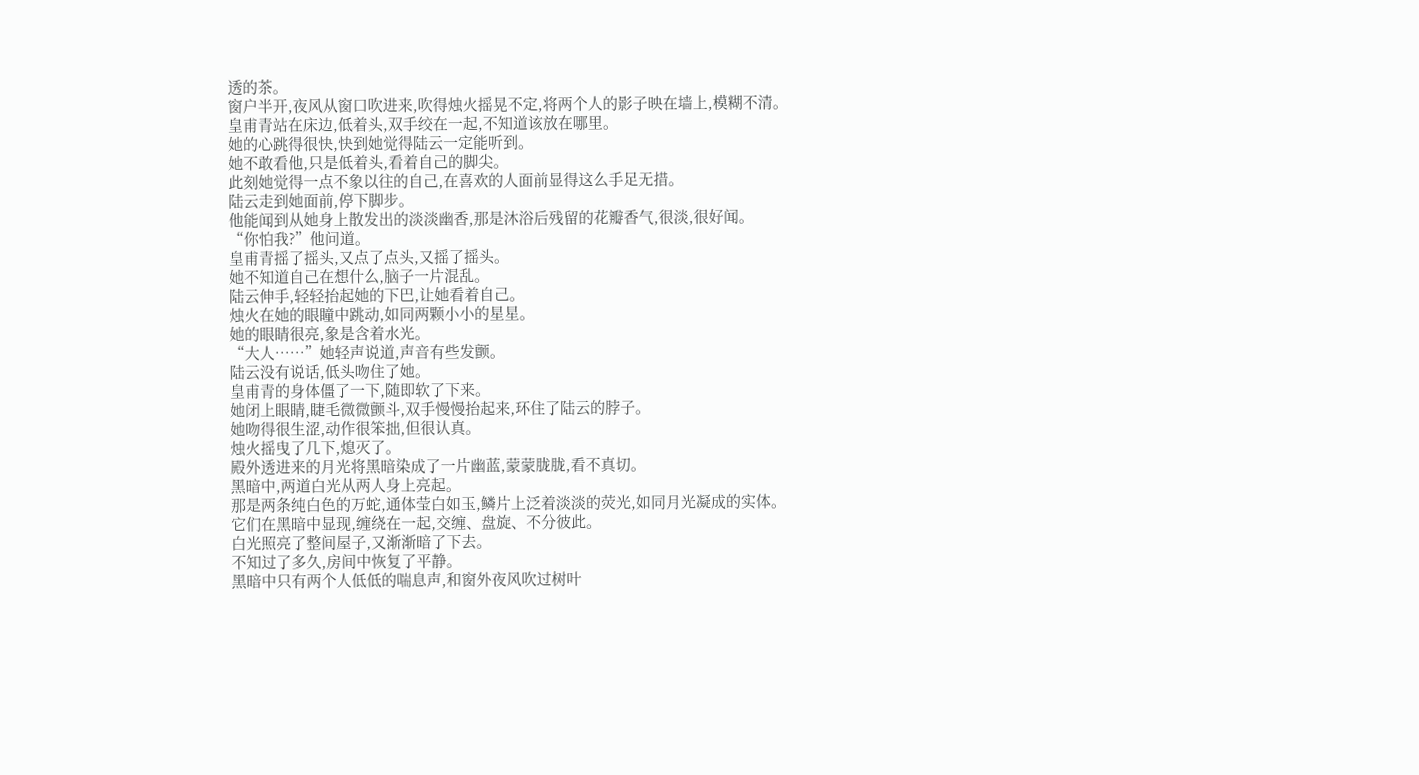透的茶。
窗户半开,夜风从窗口吹进来,吹得烛火摇晃不定,将两个人的影子映在墙上,模糊不清。
皇甫青站在床边,低着头,双手绞在一起,不知道该放在哪里。
她的心跳得很快,快到她觉得陆云一定能听到。
她不敢看他,只是低着头,看着自己的脚尖。
此刻她觉得一点不象以往的自己,在喜欢的人面前显得这么手足无措。
陆云走到她面前,停下脚步。
他能闻到从她身上散发出的淡淡幽香,那是沐浴后残留的花瓣香气,很淡,很好闻。
“你怕我?”他问道。
皇甫青摇了摇头,又点了点头,又摇了摇头。
她不知道自己在想什么,脑子一片混乱。
陆云伸手,轻轻抬起她的下巴,让她看着自己。
烛火在她的眼瞳中跳动,如同两颗小小的星星。
她的眼睛很亮,象是含着水光。
“大人……”她轻声说道,声音有些发颤。
陆云没有说话,低头吻住了她。
皇甫青的身体僵了一下,随即软了下来。
她闭上眼睛,睫毛微微颤斗,双手慢慢抬起来,环住了陆云的脖子。
她吻得很生涩,动作很笨拙,但很认真。
烛火摇曳了几下,熄灭了。
殿外透进来的月光将黑暗染成了一片幽蓝,蒙蒙胧胧,看不真切。
黑暗中,两道白光从两人身上亮起。
那是两条纯白色的万蛇,通体莹白如玉,鳞片上泛着淡淡的荧光,如同月光凝成的实体。
它们在黑暗中显现,缠绕在一起,交缠、盘旋、不分彼此。
白光照亮了整间屋子,又渐渐暗了下去。
不知过了多久,房间中恢复了平静。
黑暗中只有两个人低低的喘息声,和窗外夜风吹过树叶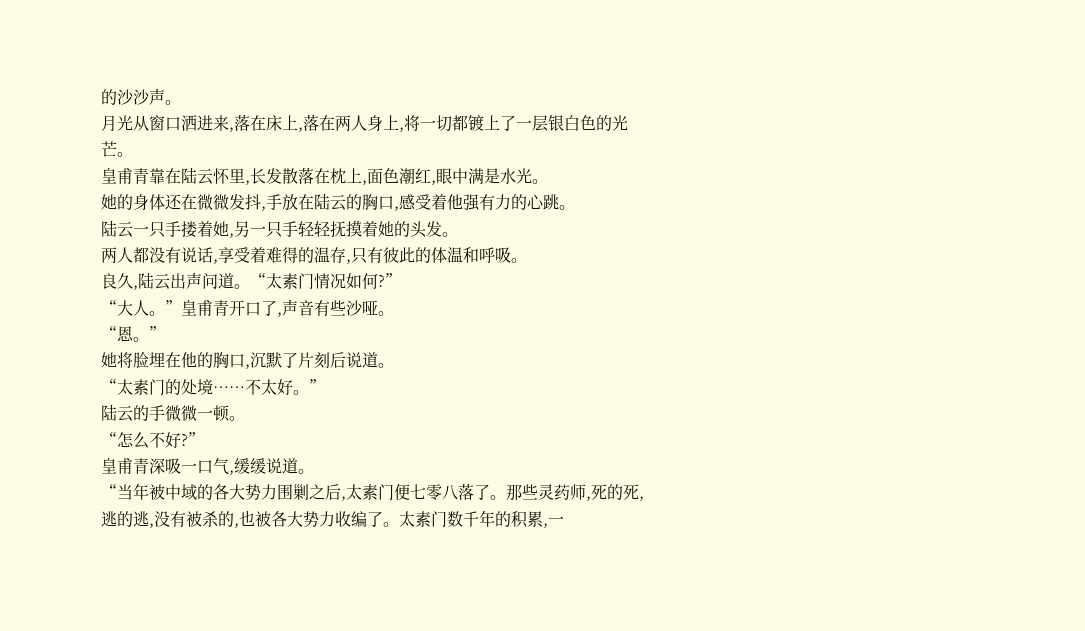的沙沙声。
月光从窗口洒进来,落在床上,落在两人身上,将一切都镀上了一层银白色的光芒。
皇甫青靠在陆云怀里,长发散落在枕上,面色潮红,眼中满是水光。
她的身体还在微微发抖,手放在陆云的胸口,感受着他强有力的心跳。
陆云一只手搂着她,另一只手轻轻抚摸着她的头发。
两人都没有说话,享受着难得的温存,只有彼此的体温和呼吸。
良久,陆云出声问道。“太素门情况如何?”
“大人。”皇甫青开口了,声音有些沙哑。
“恩。”
她将脸埋在他的胸口,沉默了片刻后说道。
“太素门的处境……不太好。”
陆云的手微微一顿。
“怎么不好?”
皇甫青深吸一口气,缓缓说道。
“当年被中域的各大势力围剿之后,太素门便七零八落了。那些灵药师,死的死,逃的逃,没有被杀的,也被各大势力收编了。太素门数千年的积累,一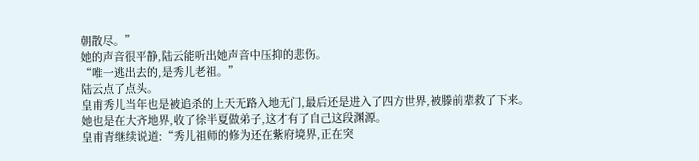朝散尽。”
她的声音很平静,陆云能听出她声音中压抑的悲伤。
“唯一逃出去的,是秀儿老祖。”
陆云点了点头。
皇甫秀儿当年也是被追杀的上天无路入地无门,最后还是进入了四方世界,被滕前辈救了下来。
她也是在大齐地界,收了徐半夏做弟子,这才有了自己这段渊源。
皇甫青继续说道:“秀儿祖师的修为还在紫府境界,正在突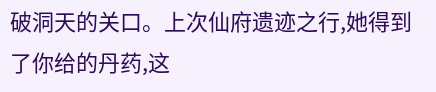破洞天的关口。上次仙府遗迹之行,她得到了你给的丹药,这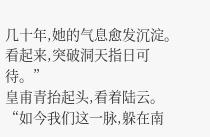几十年,她的气息愈发沉淀。看起来,突破洞天指日可待。”
皇甫青抬起头,看着陆云。
“如今我们这一脉,躲在南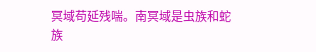冥域苟延残喘。南冥域是虫族和蛇族